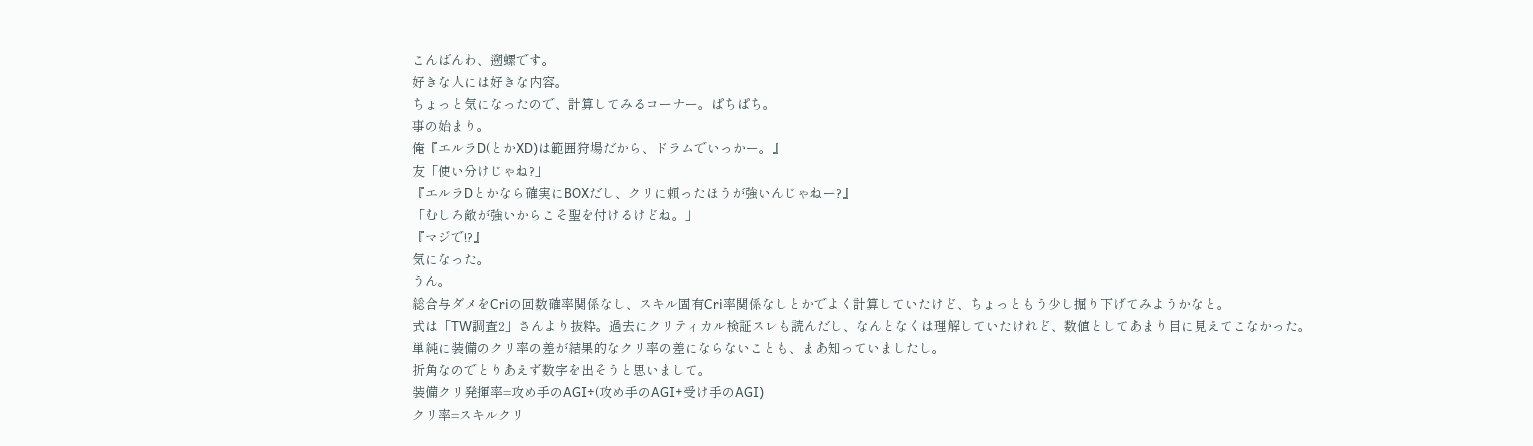こんばんわ、遡螺です。
好きな人には好きな内容。
ちょっと気になったので、計算してみるコーナー。ぱちぱち。
事の始まり。
俺『エルラD(とかXD)は範囲狩場だから、ドラムでいっかー。』
友「使い分けじゃね?」
『エルラDとかなら確実にBOXだし、クリに頼ったほうが強いんじゃねー?』
「むしろ敵が強いからこそ聖を付けるけどね。」
『マジで!?』
気になった。
うん。
総合与ダメをCriの回数確率関係なし、スキル固有Cri率関係なしとかでよく計算していたけど、ちょっともう少し掘り下げてみようかなと。
式は「TW調査2」さんより抜粋。過去にクリティカル検証スレも読んだし、なんとなくは理解していたけれど、数値としてあまり目に見えてこなかった。
単純に装備のクリ率の差が結果的なクリ率の差にならないことも、まあ知っていましたし。
折角なのでとりあえず数字を出そうと思いまして。
装備クリ発揮率=攻め手のAGI÷(攻め手のAGI+受け手のAGI)
クリ率=スキルクリ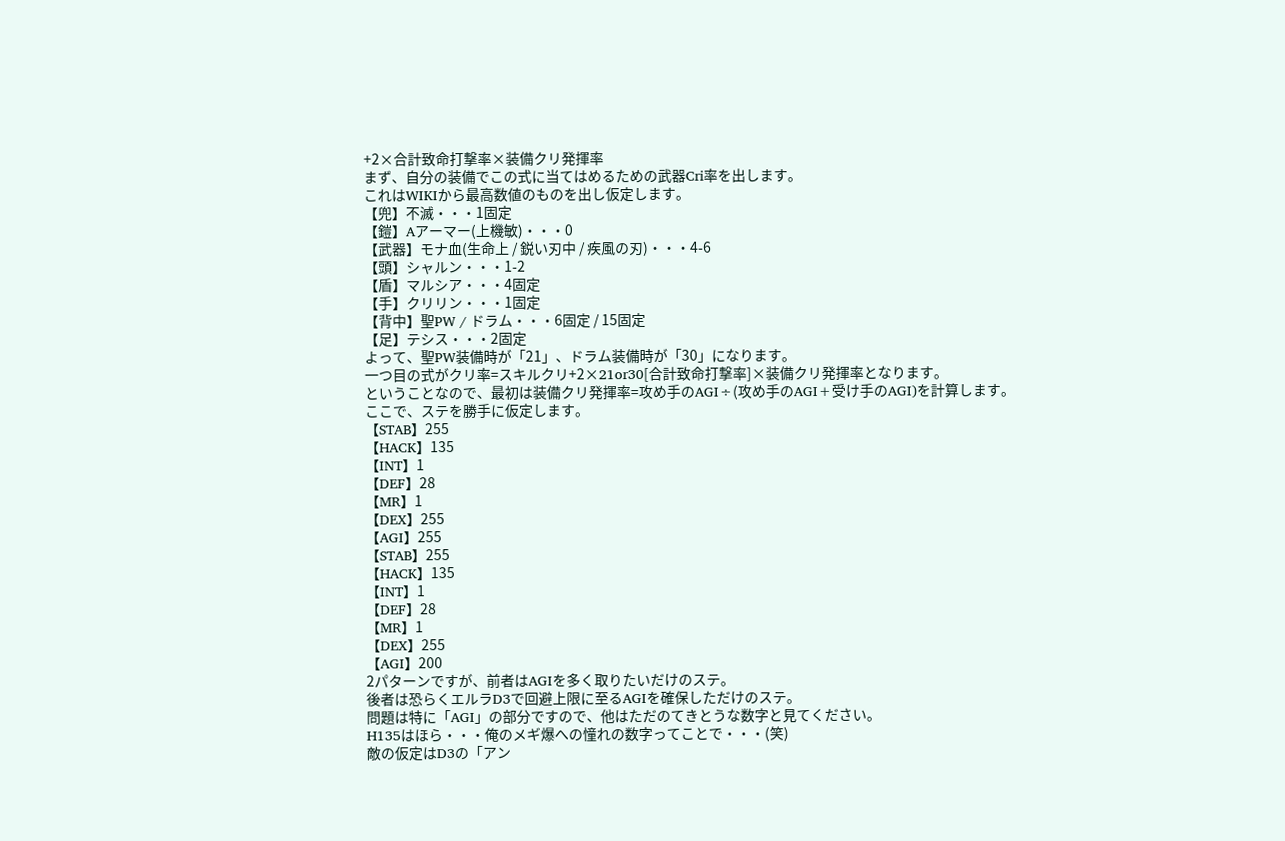+2×合計致命打撃率×装備クリ発揮率
まず、自分の装備でこの式に当てはめるための武器Cri率を出します。
これはWIKIから最高数値のものを出し仮定します。
【兜】不滅・・・1固定
【鎧】Aアーマー(上機敏)・・・0
【武器】モナ血(生命上 / 鋭い刃中 / 疾風の刃)・・・4-6
【頭】シャルン・・・1-2
【盾】マルシア・・・4固定
【手】クリリン・・・1固定
【背中】聖PW / ドラム・・・6固定 / 15固定
【足】テシス・・・2固定
よって、聖PW装備時が「21」、ドラム装備時が「30」になります。
一つ目の式がクリ率=スキルクリ+2×21or30[合計致命打撃率]×装備クリ発揮率となります。
ということなので、最初は装備クリ発揮率=攻め手のAGI÷(攻め手のAGI+受け手のAGI)を計算します。
ここで、ステを勝手に仮定します。
【STAB】255
【HACK】135
【INT】1
【DEF】28
【MR】1
【DEX】255
【AGI】255
【STAB】255
【HACK】135
【INT】1
【DEF】28
【MR】1
【DEX】255
【AGI】200
2パターンですが、前者はAGIを多く取りたいだけのステ。
後者は恐らくエルラD3で回避上限に至るAGIを確保しただけのステ。
問題は特に「AGI」の部分ですので、他はただのてきとうな数字と見てください。
H135はほら・・・俺のメギ爆への憧れの数字ってことで・・・(笑)
敵の仮定はD3の「アン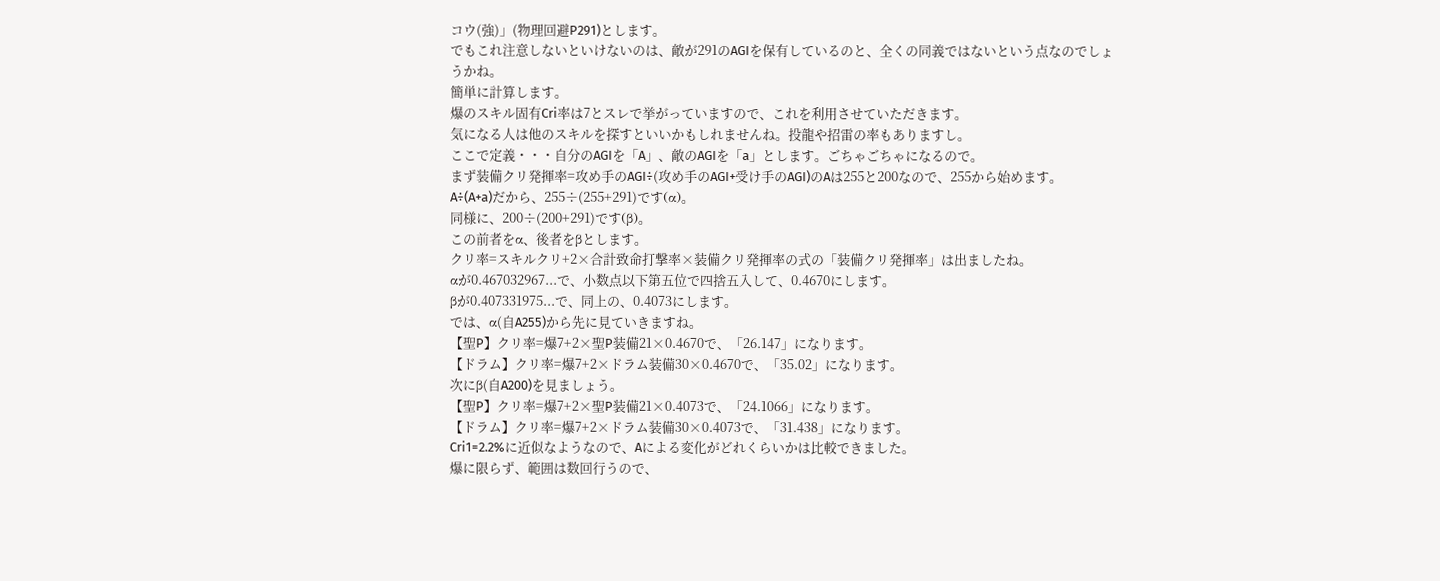コウ(強)」(物理回避P291)とします。
でもこれ注意しないといけないのは、敵が291のAGIを保有しているのと、全くの同義ではないという点なのでしょうかね。
簡単に計算します。
爆のスキル固有Cri率は7とスレで挙がっていますので、これを利用させていただきます。
気になる人は他のスキルを探すといいかもしれませんね。投龍や招雷の率もありますし。
ここで定義・・・自分のAGIを「A」、敵のAGIを「a」とします。ごちゃごちゃになるので。
まず装備クリ発揮率=攻め手のAGI÷(攻め手のAGI+受け手のAGI)のAは255と200なので、255から始めます。
A÷(A+a)だから、255÷(255+291)です(α)。
同様に、200÷(200+291)です(β)。
この前者をα、後者をβとします。
クリ率=スキルクリ+2×合計致命打撃率×装備クリ発揮率の式の「装備クリ発揮率」は出ましたね。
αが0.467032967...で、小数点以下第五位で四捨五入して、0.4670にします。
βが0.407331975...で、同上の、0.4073にします。
では、α(自A255)から先に見ていきますね。
【聖P】クリ率=爆7+2×聖P装備21×0.4670で、「26.147」になります。
【ドラム】クリ率=爆7+2×ドラム装備30×0.4670で、「35.02」になります。
次にβ(自A200)を見ましょう。
【聖P】クリ率=爆7+2×聖P装備21×0.4073で、「24.1066」になります。
【ドラム】クリ率=爆7+2×ドラム装備30×0.4073で、「31.438」になります。
Cri1=2.2%に近似なようなので、Aによる変化がどれくらいかは比較できました。
爆に限らず、範囲は数回行うので、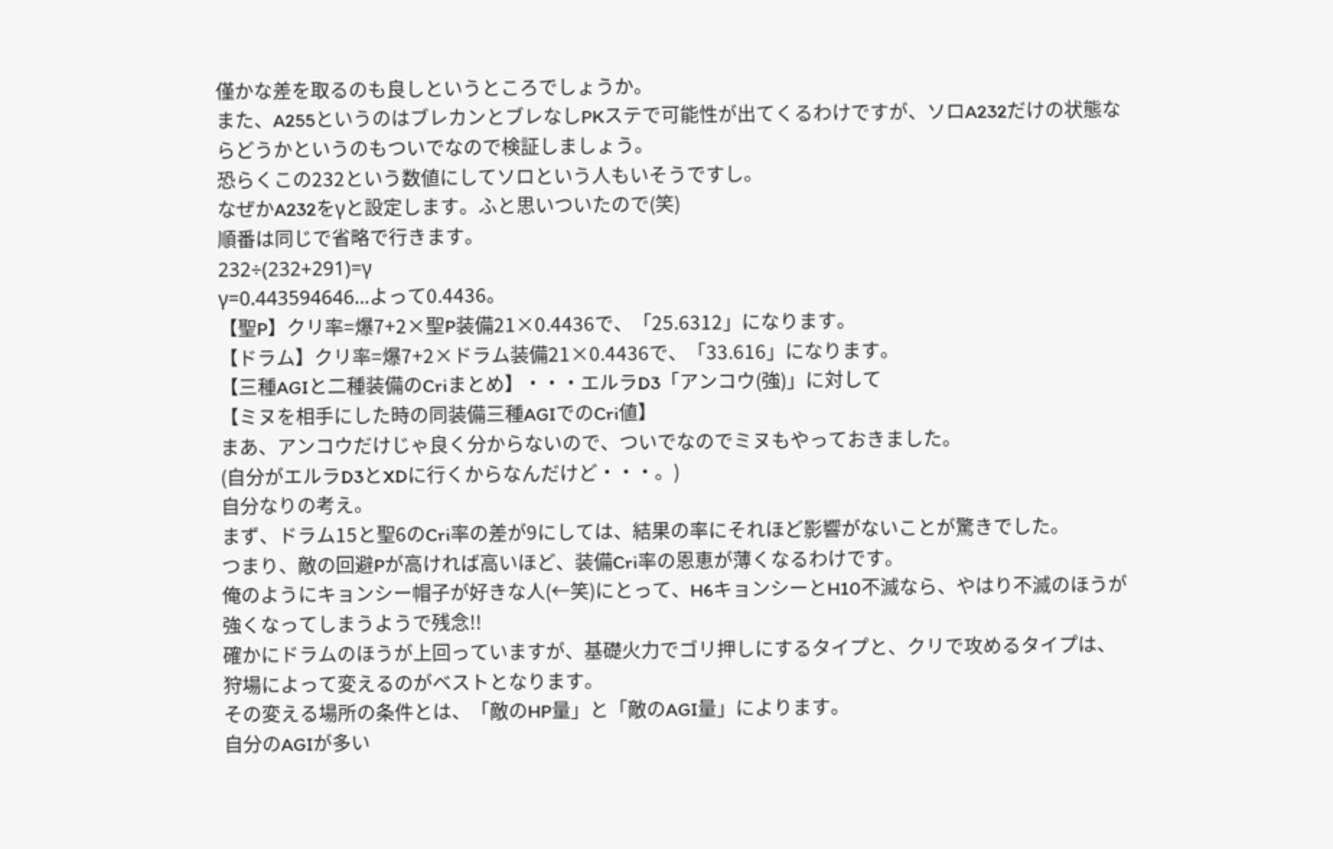僅かな差を取るのも良しというところでしょうか。
また、A255というのはブレカンとブレなしPKステで可能性が出てくるわけですが、ソロA232だけの状態ならどうかというのもついでなので検証しましょう。
恐らくこの232という数値にしてソロという人もいそうですし。
なぜかA232をγと設定します。ふと思いついたので(笑)
順番は同じで省略で行きます。
232÷(232+291)=γ
γ=0.443594646...よって0.4436。
【聖P】クリ率=爆7+2×聖P装備21×0.4436で、「25.6312」になります。
【ドラム】クリ率=爆7+2×ドラム装備21×0.4436で、「33.616」になります。
【三種AGIと二種装備のCriまとめ】・・・エルラD3「アンコウ(強)」に対して
【ミヌを相手にした時の同装備三種AGIでのCri値】
まあ、アンコウだけじゃ良く分からないので、ついでなのでミヌもやっておきました。
(自分がエルラD3とXDに行くからなんだけど・・・。)
自分なりの考え。
まず、ドラム15と聖6のCri率の差が9にしては、結果の率にそれほど影響がないことが驚きでした。
つまり、敵の回避Pが高ければ高いほど、装備Cri率の恩恵が薄くなるわけです。
俺のようにキョンシー帽子が好きな人(←笑)にとって、H6キョンシーとH10不滅なら、やはり不滅のほうが強くなってしまうようで残念!!
確かにドラムのほうが上回っていますが、基礎火力でゴリ押しにするタイプと、クリで攻めるタイプは、狩場によって変えるのがベストとなります。
その変える場所の条件とは、「敵のHP量」と「敵のAGI量」によります。
自分のAGIが多い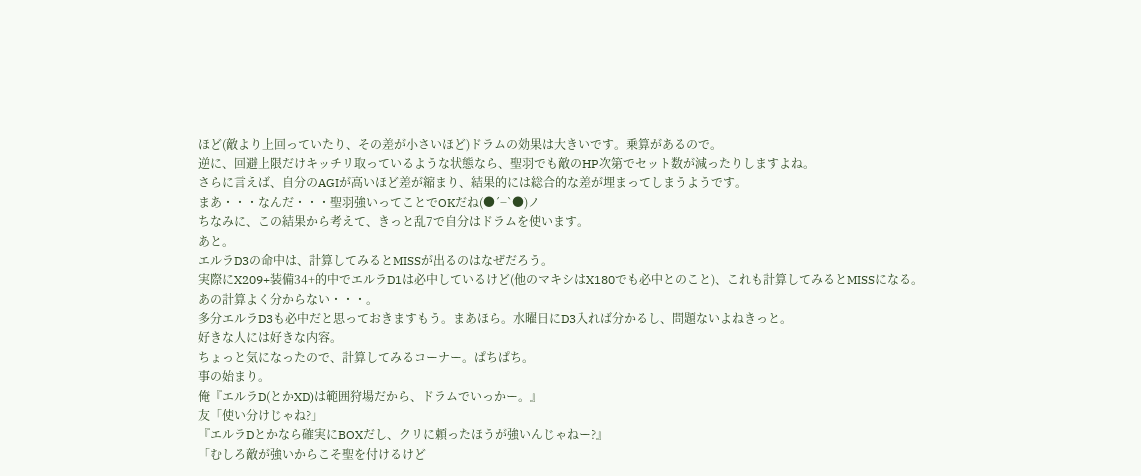ほど(敵より上回っていたり、その差が小さいほど)ドラムの効果は大きいです。乗算があるので。
逆に、回避上限だけキッチリ取っているような状態なら、聖羽でも敵のHP次第でセット数が減ったりしますよね。
さらに言えば、自分のAGIが高いほど差が縮まり、結果的には総合的な差が埋まってしまうようです。
まあ・・・なんだ・・・聖羽強いってことでOKだね(●´−`●)ノ
ちなみに、この結果から考えて、きっと乱7で自分はドラムを使います。
あと。
エルラD3の命中は、計算してみるとMISSが出るのはなぜだろう。
実際にX209+装備34+的中でエルラD1は必中しているけど(他のマキシはX180でも必中とのこと)、これも計算してみるとMISSになる。
あの計算よく分からない・・・。
多分エルラD3も必中だと思っておきますもう。まあほら。水曜日にD3入れば分かるし、問題ないよねきっと。
好きな人には好きな内容。
ちょっと気になったので、計算してみるコーナー。ぱちぱち。
事の始まり。
俺『エルラD(とかXD)は範囲狩場だから、ドラムでいっかー。』
友「使い分けじゃね?」
『エルラDとかなら確実にBOXだし、クリに頼ったほうが強いんじゃねー?』
「むしろ敵が強いからこそ聖を付けるけど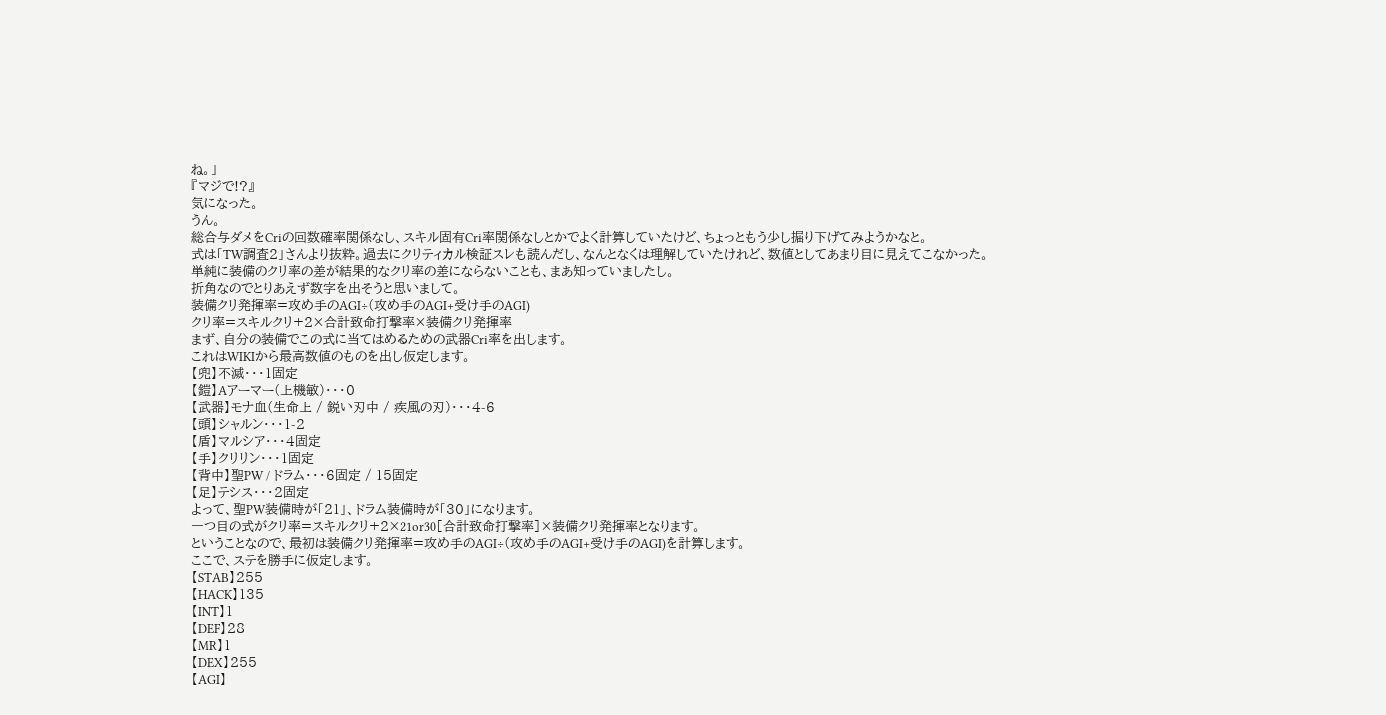ね。」
『マジで!?』
気になった。
うん。
総合与ダメをCriの回数確率関係なし、スキル固有Cri率関係なしとかでよく計算していたけど、ちょっともう少し掘り下げてみようかなと。
式は「TW調査2」さんより抜粋。過去にクリティカル検証スレも読んだし、なんとなくは理解していたけれど、数値としてあまり目に見えてこなかった。
単純に装備のクリ率の差が結果的なクリ率の差にならないことも、まあ知っていましたし。
折角なのでとりあえず数字を出そうと思いまして。
装備クリ発揮率=攻め手のAGI÷(攻め手のAGI+受け手のAGI)
クリ率=スキルクリ+2×合計致命打撃率×装備クリ発揮率
まず、自分の装備でこの式に当てはめるための武器Cri率を出します。
これはWIKIから最高数値のものを出し仮定します。
【兜】不滅・・・1固定
【鎧】Aアーマー(上機敏)・・・0
【武器】モナ血(生命上 / 鋭い刃中 / 疾風の刃)・・・4-6
【頭】シャルン・・・1-2
【盾】マルシア・・・4固定
【手】クリリン・・・1固定
【背中】聖PW / ドラム・・・6固定 / 15固定
【足】テシス・・・2固定
よって、聖PW装備時が「21」、ドラム装備時が「30」になります。
一つ目の式がクリ率=スキルクリ+2×21or30[合計致命打撃率]×装備クリ発揮率となります。
ということなので、最初は装備クリ発揮率=攻め手のAGI÷(攻め手のAGI+受け手のAGI)を計算します。
ここで、ステを勝手に仮定します。
【STAB】255
【HACK】135
【INT】1
【DEF】28
【MR】1
【DEX】255
【AGI】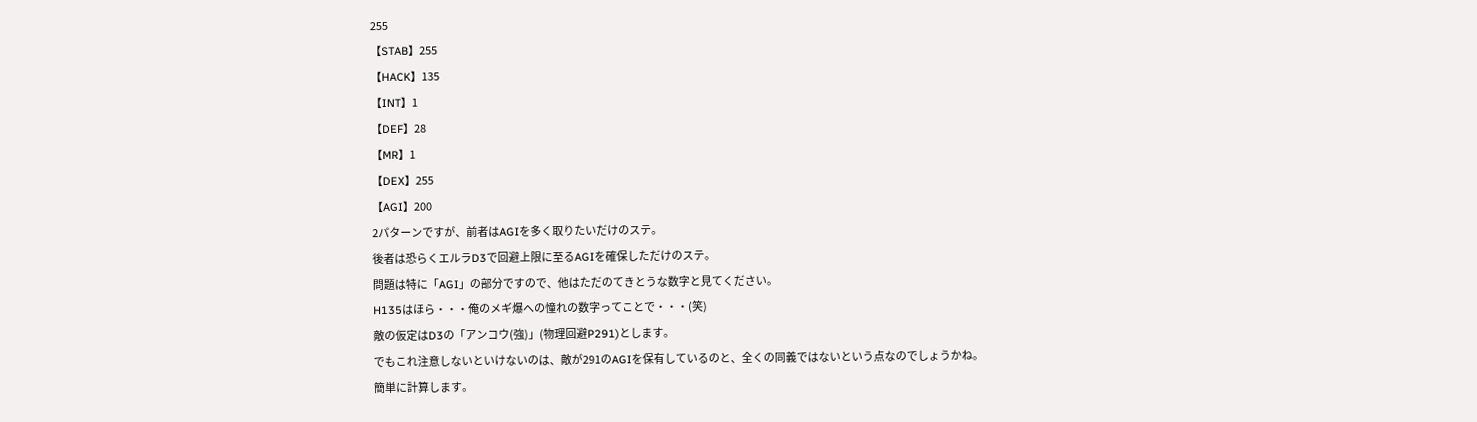255
【STAB】255
【HACK】135
【INT】1
【DEF】28
【MR】1
【DEX】255
【AGI】200
2パターンですが、前者はAGIを多く取りたいだけのステ。
後者は恐らくエルラD3で回避上限に至るAGIを確保しただけのステ。
問題は特に「AGI」の部分ですので、他はただのてきとうな数字と見てください。
H135はほら・・・俺のメギ爆への憧れの数字ってことで・・・(笑)
敵の仮定はD3の「アンコウ(強)」(物理回避P291)とします。
でもこれ注意しないといけないのは、敵が291のAGIを保有しているのと、全くの同義ではないという点なのでしょうかね。
簡単に計算します。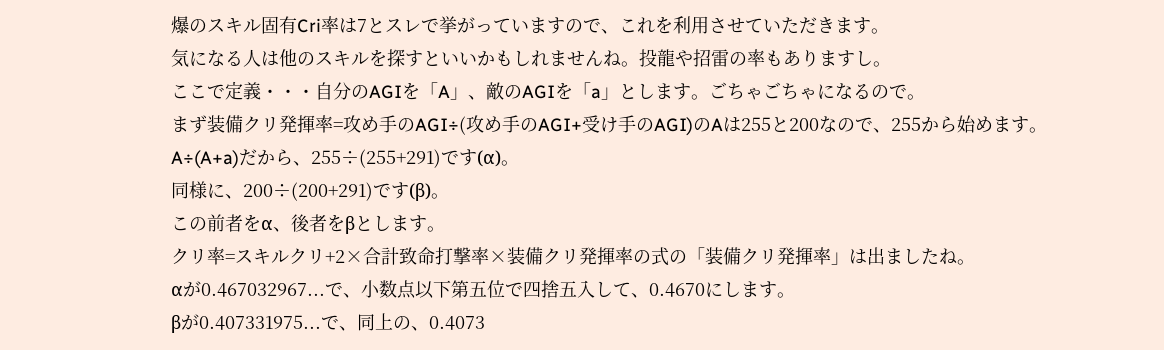爆のスキル固有Cri率は7とスレで挙がっていますので、これを利用させていただきます。
気になる人は他のスキルを探すといいかもしれませんね。投龍や招雷の率もありますし。
ここで定義・・・自分のAGIを「A」、敵のAGIを「a」とします。ごちゃごちゃになるので。
まず装備クリ発揮率=攻め手のAGI÷(攻め手のAGI+受け手のAGI)のAは255と200なので、255から始めます。
A÷(A+a)だから、255÷(255+291)です(α)。
同様に、200÷(200+291)です(β)。
この前者をα、後者をβとします。
クリ率=スキルクリ+2×合計致命打撃率×装備クリ発揮率の式の「装備クリ発揮率」は出ましたね。
αが0.467032967...で、小数点以下第五位で四捨五入して、0.4670にします。
βが0.407331975...で、同上の、0.4073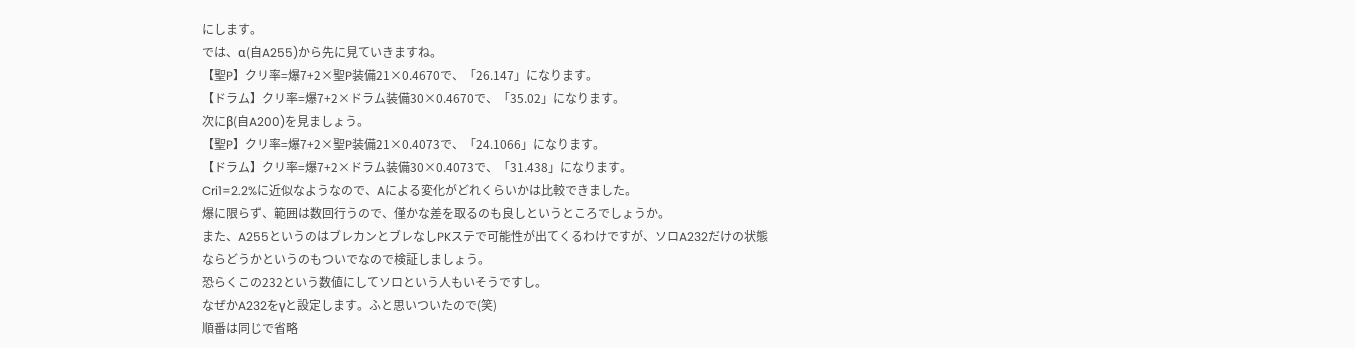にします。
では、α(自A255)から先に見ていきますね。
【聖P】クリ率=爆7+2×聖P装備21×0.4670で、「26.147」になります。
【ドラム】クリ率=爆7+2×ドラム装備30×0.4670で、「35.02」になります。
次にβ(自A200)を見ましょう。
【聖P】クリ率=爆7+2×聖P装備21×0.4073で、「24.1066」になります。
【ドラム】クリ率=爆7+2×ドラム装備30×0.4073で、「31.438」になります。
Cri1=2.2%に近似なようなので、Aによる変化がどれくらいかは比較できました。
爆に限らず、範囲は数回行うので、僅かな差を取るのも良しというところでしょうか。
また、A255というのはブレカンとブレなしPKステで可能性が出てくるわけですが、ソロA232だけの状態ならどうかというのもついでなので検証しましょう。
恐らくこの232という数値にしてソロという人もいそうですし。
なぜかA232をγと設定します。ふと思いついたので(笑)
順番は同じで省略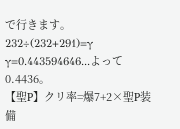で行きます。
232÷(232+291)=γ
γ=0.443594646...よって0.4436。
【聖P】クリ率=爆7+2×聖P装備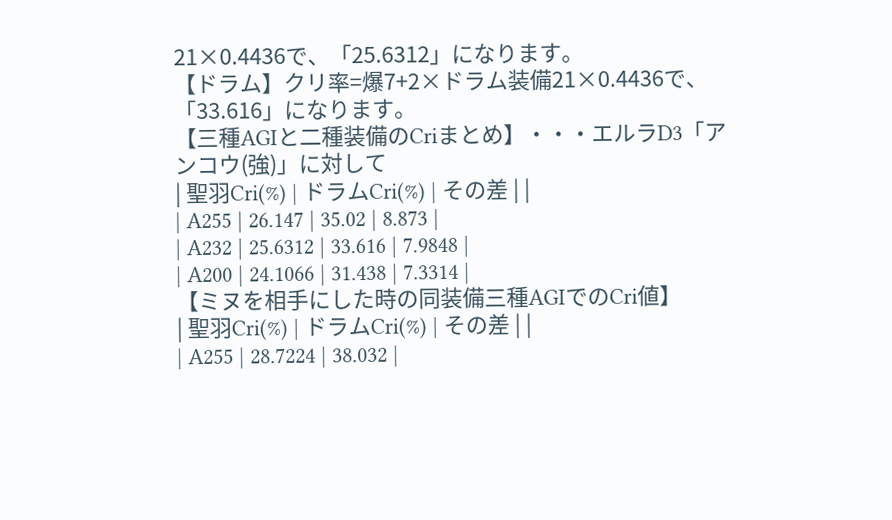21×0.4436で、「25.6312」になります。
【ドラム】クリ率=爆7+2×ドラム装備21×0.4436で、「33.616」になります。
【三種AGIと二種装備のCriまとめ】・・・エルラD3「アンコウ(強)」に対して
| 聖羽Cri(%) | ドラムCri(%) | その差 | |
| A255 | 26.147 | 35.02 | 8.873 |
| A232 | 25.6312 | 33.616 | 7.9848 |
| A200 | 24.1066 | 31.438 | 7.3314 |
【ミヌを相手にした時の同装備三種AGIでのCri値】
| 聖羽Cri(%) | ドラムCri(%) | その差 | |
| A255 | 28.7224 | 38.032 |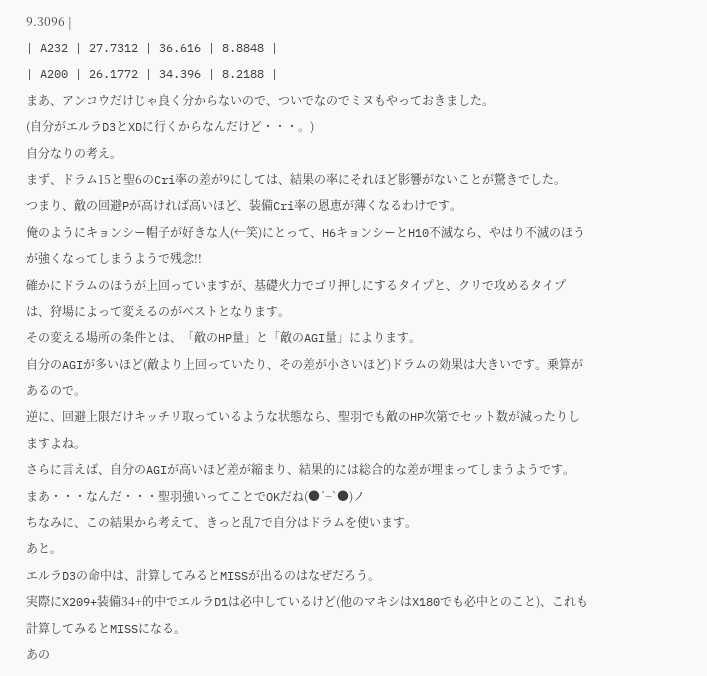9.3096 |
| A232 | 27.7312 | 36.616 | 8.8848 |
| A200 | 26.1772 | 34.396 | 8.2188 |
まあ、アンコウだけじゃ良く分からないので、ついでなのでミヌもやっておきました。
(自分がエルラD3とXDに行くからなんだけど・・・。)
自分なりの考え。
まず、ドラム15と聖6のCri率の差が9にしては、結果の率にそれほど影響がないことが驚きでした。
つまり、敵の回避Pが高ければ高いほど、装備Cri率の恩恵が薄くなるわけです。
俺のようにキョンシー帽子が好きな人(←笑)にとって、H6キョンシーとH10不滅なら、やはり不滅のほうが強くなってしまうようで残念!!
確かにドラムのほうが上回っていますが、基礎火力でゴリ押しにするタイプと、クリで攻めるタイプは、狩場によって変えるのがベストとなります。
その変える場所の条件とは、「敵のHP量」と「敵のAGI量」によります。
自分のAGIが多いほど(敵より上回っていたり、その差が小さいほど)ドラムの効果は大きいです。乗算があるので。
逆に、回避上限だけキッチリ取っているような状態なら、聖羽でも敵のHP次第でセット数が減ったりしますよね。
さらに言えば、自分のAGIが高いほど差が縮まり、結果的には総合的な差が埋まってしまうようです。
まあ・・・なんだ・・・聖羽強いってことでOKだね(●´−`●)ノ
ちなみに、この結果から考えて、きっと乱7で自分はドラムを使います。
あと。
エルラD3の命中は、計算してみるとMISSが出るのはなぜだろう。
実際にX209+装備34+的中でエルラD1は必中しているけど(他のマキシはX180でも必中とのこと)、これも計算してみるとMISSになる。
あの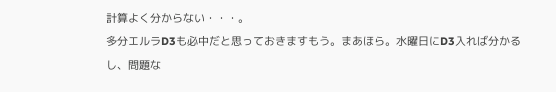計算よく分からない・・・。
多分エルラD3も必中だと思っておきますもう。まあほら。水曜日にD3入れば分かるし、問題な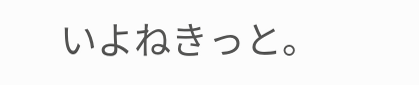いよねきっと。